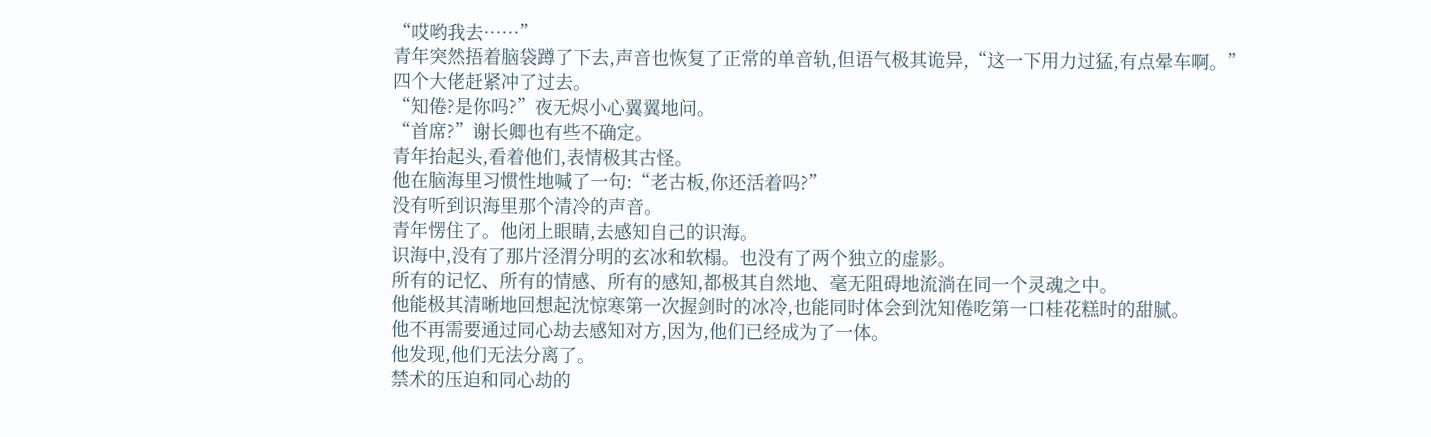“哎哟我去……”
青年突然捂着脑袋蹲了下去,声音也恢复了正常的单音轨,但语气极其诡异,“这一下用力过猛,有点晕车啊。”
四个大佬赶紧冲了过去。
“知倦?是你吗?”夜无烬小心翼翼地问。
“首席?”谢长卿也有些不确定。
青年抬起头,看着他们,表情极其古怪。
他在脑海里习惯性地喊了一句:“老古板,你还活着吗?”
没有听到识海里那个清冷的声音。
青年愣住了。他闭上眼睛,去感知自己的识海。
识海中,没有了那片泾渭分明的玄冰和软榻。也没有了两个独立的虚影。
所有的记忆、所有的情感、所有的感知,都极其自然地、毫无阻碍地流淌在同一个灵魂之中。
他能极其清晰地回想起沈惊寒第一次握剑时的冰冷,也能同时体会到沈知倦吃第一口桂花糕时的甜腻。
他不再需要通过同心劫去感知对方,因为,他们已经成为了一体。
他发现,他们无法分离了。
禁术的压迫和同心劫的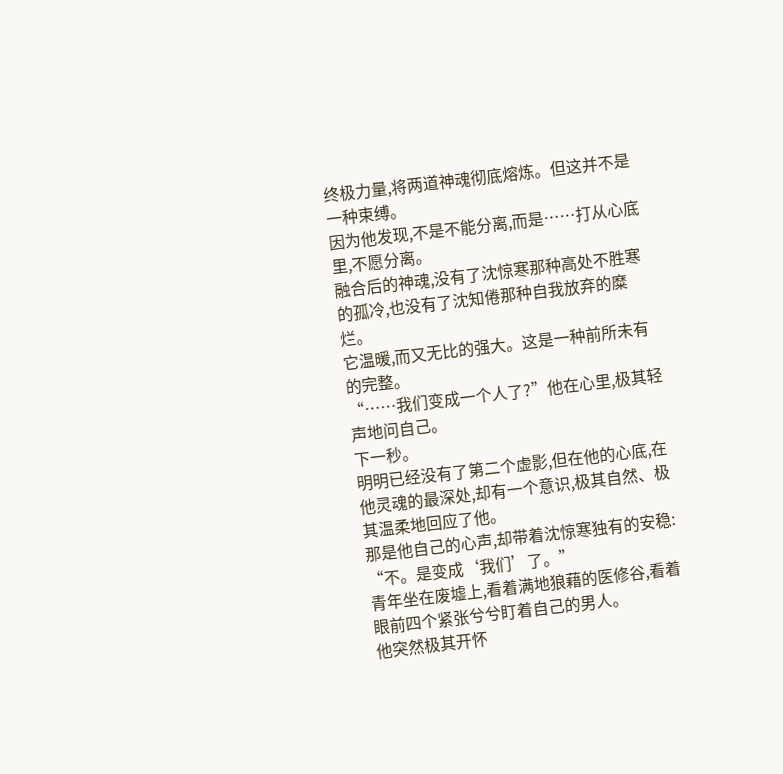终极力量,将两道神魂彻底熔炼。但这并不是一种束缚。
因为他发现,不是不能分离,而是……打从心底里,不愿分离。
融合后的神魂,没有了沈惊寒那种高处不胜寒的孤冷,也没有了沈知倦那种自我放弃的糜烂。
它温暖,而又无比的强大。这是一种前所未有的完整。
“……我们变成一个人了?”他在心里,极其轻声地问自己。
下一秒。
明明已经没有了第二个虚影,但在他的心底,在他灵魂的最深处,却有一个意识,极其自然、极其温柔地回应了他。
那是他自己的心声,却带着沈惊寒独有的安稳:
“不。是变成‘我们’了。”
青年坐在废墟上,看着满地狼藉的医修谷,看着眼前四个紧张兮兮盯着自己的男人。
他突然极其开怀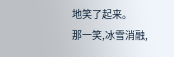地笑了起来。
那一笑,冰雪消融,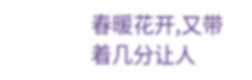春暖花开,又带着几分让人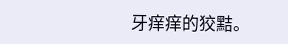牙痒痒的狡黠。